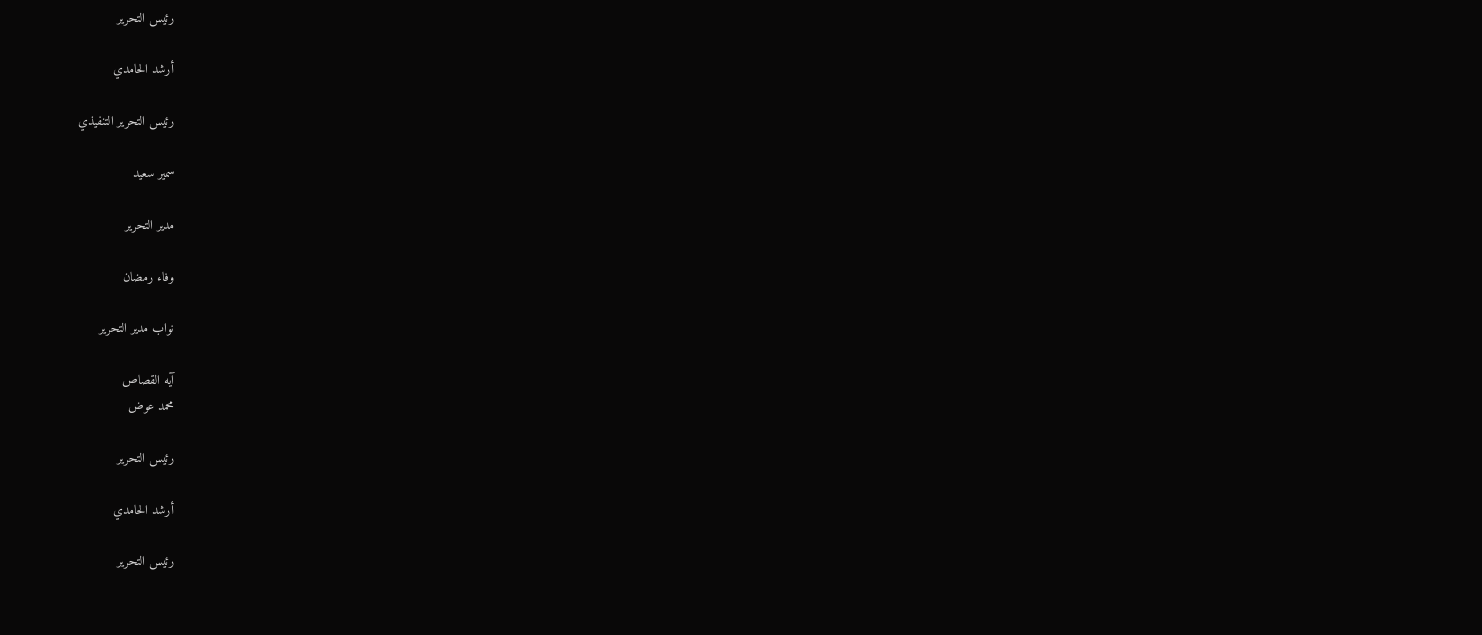رئيس التحرير

أرشد الحامدي

رئيس التحرير التنفيذي

سمير سعيد

مدير التحرير

وفاء رمضان

نواب مدير التحرير

آيه القصاص
محمد عوض

رئيس التحرير

أرشد الحامدي

رئيس التحرير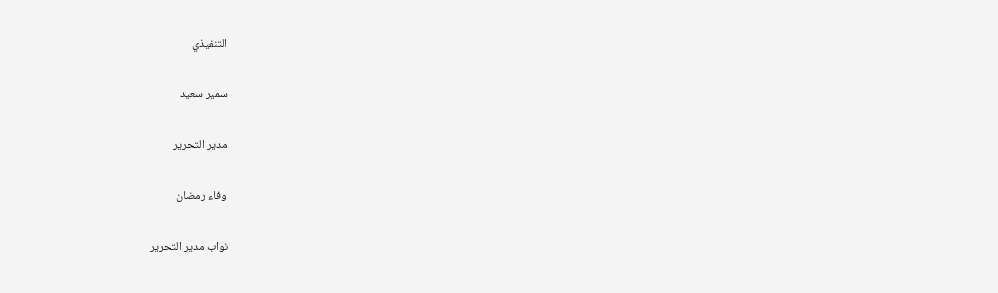التنفيذي

سمير سعيد

مدير التحرير

وفاء رمضان

نواب مدير التحرير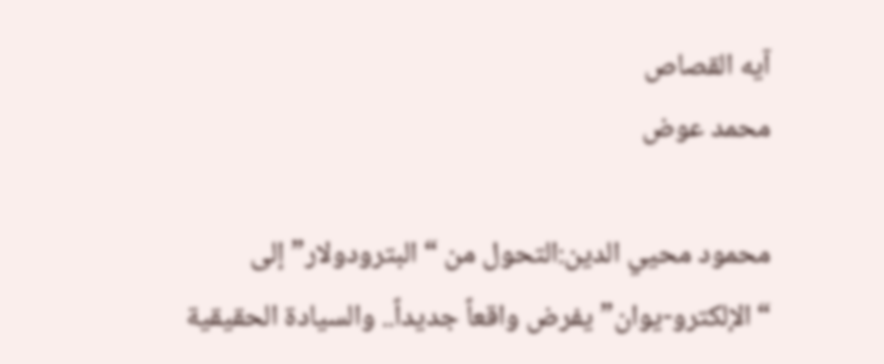آيه القصاص
محمد عوض

محمود محيي الدين:التحول من “البترودولار” إلى “الإلكترو-يوان” يفرض واقعاً جديداً.. والسيادة الحقيقية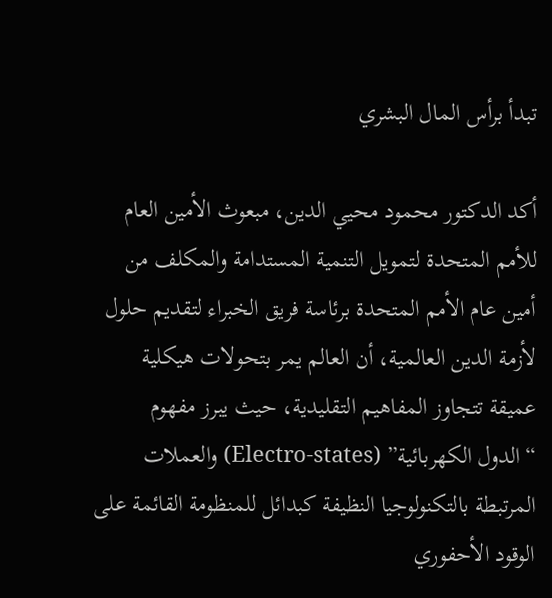تبدأ برأس المال البشري

أكد الدكتور محمود محيي الدين، مبعوث الأمين العام للأمم المتحدة لتمويل التنمية المستدامة والمكلف من أمين عام الأمم المتحدة برئاسة فريق الخبراء لتقديم حلول لأزمة الدين العالمية، أن العالم يمر بتحولات هيكلية عميقة تتجاوز المفاهيم التقليدية، حيث يبرز مفهوم “الدول الكهربائية” (Electro-states) والعملات المرتبطة بالتكنولوجيا النظيفة كبدائل للمنظومة القائمة على الوقود الأحفوري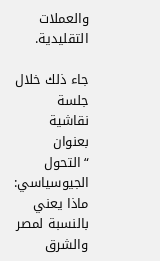والعملات التقليدية.

جاء ذلك خلال جلسة نقاشية بعنوان “التحول الجيوسياسي: ماذا يعني بالنسبة لمصر والشرق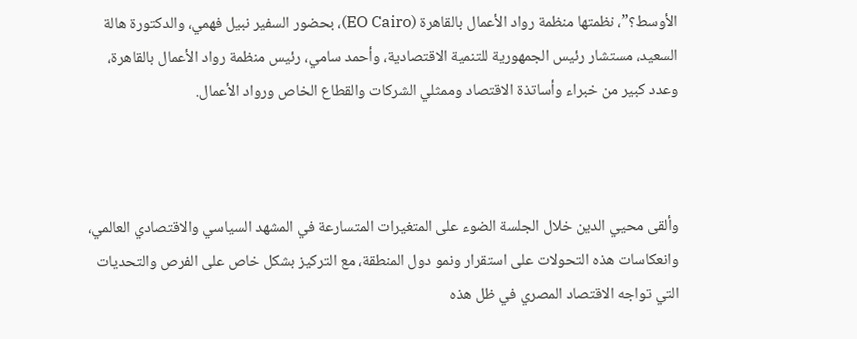الأوسط؟”، نظمتها منظمة رواد الأعمال بالقاهرة (EO Cairo)، بحضور السفير نبيل فهمي، والدكتورة هالة السعيد، مستشار رئيس الجمهورية للتنمية الاقتصادية، وأحمد سامي، رئيس منظمة رواد الأعمال بالقاهرة، وعدد كبير من خبراء وأساتذة الاقتصاد وممثلي الشركات والقطاع الخاص ورواد الأعمال.



وألقى محيي الدين خلال الجلسة الضوء على المتغيرات المتسارعة في المشهد السياسي والاقتصادي العالمي، وانعكاسات هذه التحولات على استقرار ونمو دول المنطقة، مع التركيز بشكل خاص على الفرص والتحديات التي تواجه الاقتصاد المصري في ظل هذه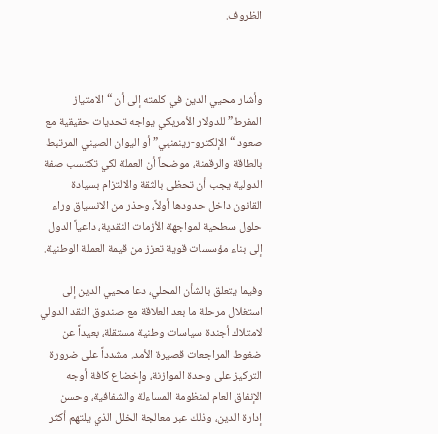الظروف.



وأشار محيي الدين في كلمته إلى أن “الامتياز المفرط” للدولار الأمريكي يواجه تحديات حقيقية مع صعود “الإلكترو-رينمنبي” أو اليوان الصيني المرتبط بالطاقة والرقمنة، موضحاً أن العملة لكي تكتسب صفة الدولية يجب أن تحظى بالثقة والالتزام بسيادة القانون داخل حدودها أولاً، وحذر من الانسياق وراء حلول سطحية لمواجهة الأزمات النقدية، داعياً الدول إلى بناء مؤسسات قوية تعزز من قيمة العملة الوطنية.

وفيما يتعلق بالشأن المحلي، دعا محيي الدين إلى استغلال مرحلة ما بعد العلاقة مع صندوق النقد الدولي لامتلاك أجندة سياسات وطنية مستقلة، بعيداً عن ضغوط المراجعات قصيرة الأمد. مشدداً على ضرورة التركيز على وحدة الموازنة، وإخضاع كافة أوجه الإنفاق العام لمنظومة المساءلة والشفافية، وحسن إدارة الدين، وذلك عبر معالجة الخلل الذي يلتهم أكثر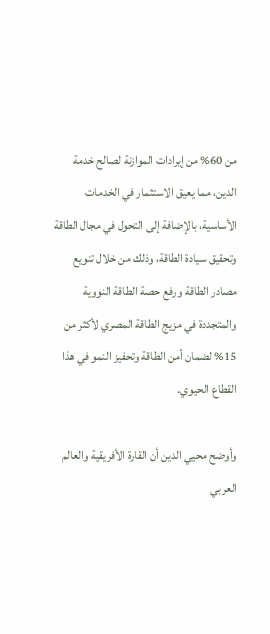من 60% من إيرادات الموازنة لصالح خدمة الدين، مما يعيق الاستثمار في الخدمات الأساسية، بالإضافة إلى التحول في مجال الطاقة وتحقيق سيادة الطاقة، وذلك من خلال تنويع مصادر الطاقة ورفع حصة الطاقة النووية والمتجددة في مزيج الطاقة المصري لأكثر من 15% لضمان أمن الطاقة وتحفيز النمو في هذا القطاع الحيوي.

وأوضح محيي الدين أن القارة الأفريقية والعالم العربي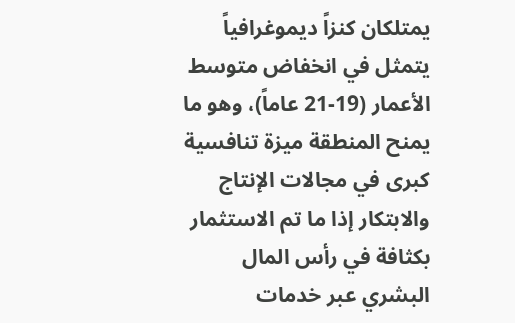يمتلكان كنزاً ديموغرافياً يتمثل في انخفاض متوسط الأعمار (19-21 عاماً)، وهو ما يمنح المنطقة ميزة تنافسية كبرى في مجالات الإنتاج والابتكار إذا ما تم الاستثمار بكثافة في رأس المال البشري عبر خدمات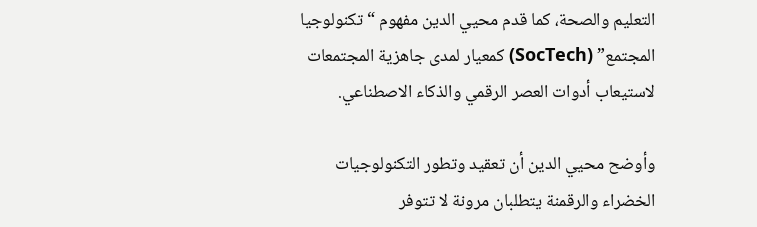التعليم والصحة، كما قدم محيي الدين مفهوم “تكنولوجيا المجتمع” (SocTech) كمعيار لمدى جاهزية المجتمعات لاستيعاب أدوات العصر الرقمي والذكاء الاصطناعي.

وأوضح محيي الدين أن تعقيد وتطور التكنولوجيات الخضراء والرقمنة يتطلبان مرونة لا تتوفر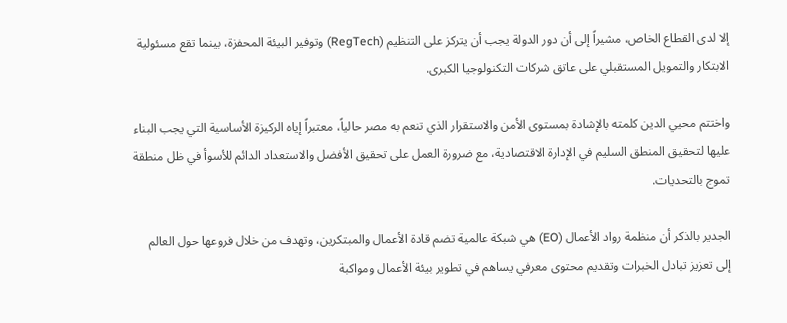إلا لدى القطاع الخاص، مشيراً إلى أن دور الدولة يجب أن يتركز على التنظيم (RegTech) وتوفير البيئة المحفزة، بينما تقع مسئولية الابتكار والتمويل المستقبلي على عاتق شركات التكنولوجيا الكبرى.

واختتم محيي الدين كلمته بالإشادة بمستوى الأمن والاستقرار الذي تنعم به مصر حالياً، معتبراً إياه الركيزة الأساسية التي يجب البناء عليها لتحقيق المنطق السليم في الإدارة الاقتصادية، مع ضرورة العمل على تحقيق الأفضل والاستعداد الدائم للأسوأ في ظل منطقة تموج بالتحديات.

الجدير بالذكر أن منظمة رواد الأعمال (EO) هي شبكة عالمية تضم قادة الأعمال والمبتكرين، وتهدف من خلال فروعها حول العالم إلى تعزيز تبادل الخبرات وتقديم محتوى معرفي يساهم في تطوير بيئة الأعمال ومواكبة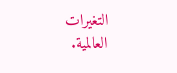التغيرات العالمية.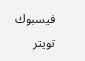فيسبوك
تويتر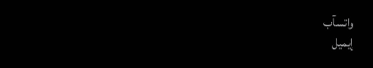واتسآب
إيميل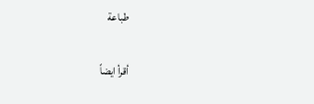طباعة

أقرأ ايضاً